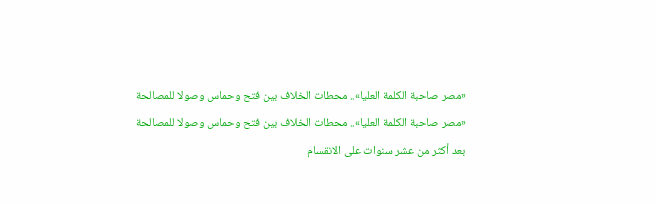«مصر صاحبة الكلمة العليا».. محطات الخلاف بين فتح وحماس وصولا للمصالحة
«مصر صاحبة الكلمة العليا».. محطات الخلاف بين فتح وحماس وصولا للمصالحة
بعد أكثر من عشر سنوات على الانقسام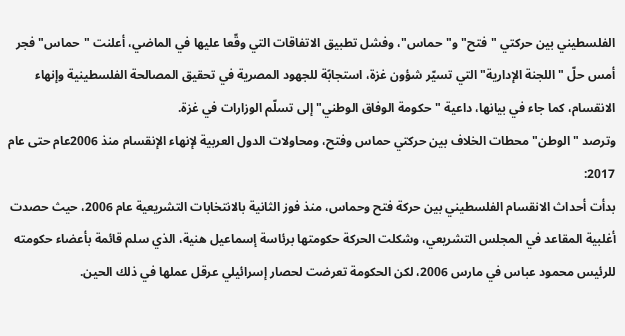الفلسطيني بين حركتي "فتح" و"حماس"، وفشل تطبيق الاتفاقات التي وقّعا عليها في الماضي، أعلنت "حماس" فجر أمس حلّ "اللجنة الإدارية" التي تسيّر شؤون غزة، استجابًة للجهود المصرية في تحقيق المصالحة الفلسطينية وإنهاء الانقسام، كما جاء في بيانها، داعية "حكومة الوفاق الوطني" إلى تسلّم الوزارات في غزة.
وترصد "الوطن" محطات الخلاف بين حركتي حماس وفتح، ومحاولات الدول العربية لإنهاء الإنقسام منذ 2006عام حتى عام 2017:
بدأت أحداث الانقسام الفلسطيني بين حركة فتح وحماس، منذ فوز الثانية بالانتخابات التشريعية عام 2006، حيث حصدت أغلبية المقاعد في المجلس التشريعي، وشكلت الحركة حكومتها برئاسة إسماعيل هنية، الذي سلم قائمة بأعضاء حكومته للرئيس محمود عباس في مارس 2006، لكن الحكومة تعرضت لحصار إسرائيلي عرقل عملها في ذلك الحين.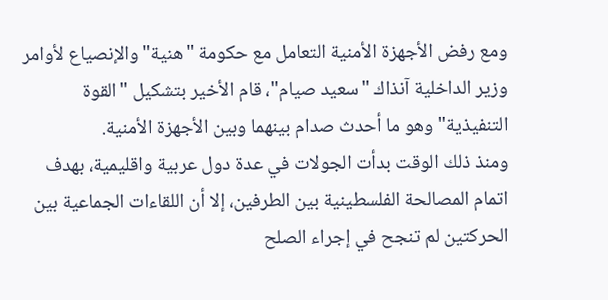ومع رفض الأجهزة الأمنية التعامل مع حكومة "هنية" والإنصياع لأوامر وزير الداخلية آنذاك "سعيد صيام"، قام الأخير بتشكيل "القوة التنفيذية" وهو ما أحدث صدام بينهما وبين الأجهزة الأمنية.
ومنذ ذلك الوقت بدأت الجولات في عدة دول عربية واقليمية، بهدف اتمام المصالحة الفلسطينية بين الطرفين، إلا أن اللقاءات الجماعية بين الحركتين لم تنجح في إجراء الصلح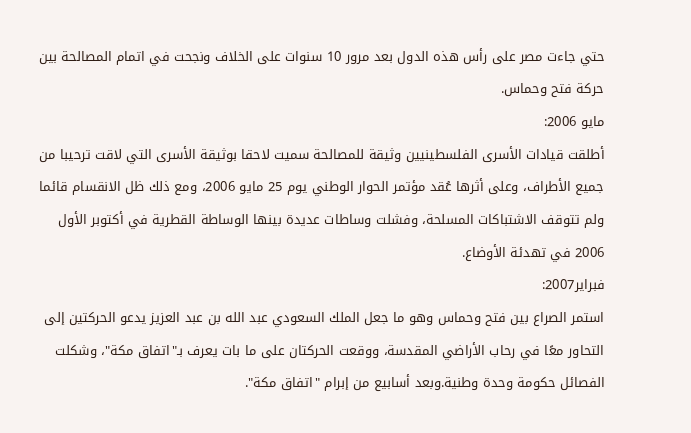حتي جاءت مصر على رأس هذه الدول بعد مرور 10 سنوات على الخلاف ونجحت في اتمام المصالحة بين حركة فتح وحماس.
مايو 2006:
أطلقت قيادات الأسرى الفلسطينيين وثيقة للمصالحة سميت لاحقا بوثيقة الأسرى التي لاقت ترحيبا من جميع الأطراف، وعلى أثرها عُقد مؤتمر الحوار الوطني يوم 25 مايو 2006، ومع ذلك ظل الانقسام قائما ولم تتوقف الاشتباكات المسلحة، وفشلت وساطات عديدة بينها الوساطة القطرية في أكتوبر الأول 2006 في تهدئة الأوضاع.
فبراير2007:
استمر الصراع بين فتح وحماس وهو ما جعل الملك السعودي عبد الله بن عبد العزيز يدعو الحركتين إلى التحاور معًا في رحاب الأراضي المقدسة، ووقعت الحركتان على ما بات يعرف بـ"اتفاق مكة"، وشكلت الفصائل حكومة وحدة وطنية.وبعد أسابيع من إبرام "اتفاق مكة".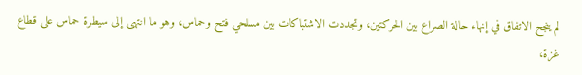لم ينجح الاتفاق في إنهاء حالة الصراع بين الحركتين، وتجددت الاشتباكات بين مسلحي فتح وحماس، وهو ما انتهى إلى سيطرة حماس على قطاع غزة،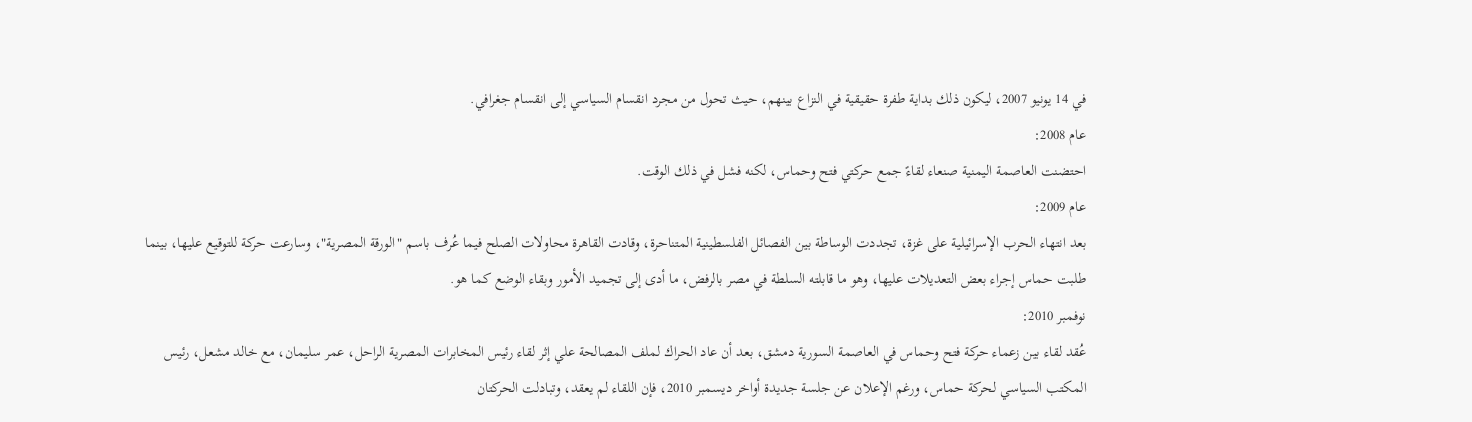في 14 يونيو 2007، ليكون ذلك بداية طفرة حقيقية في النزاع بينهم، حيث تحول من مجرد انقسام السياسي إلى انقسام جغرافي.
عام 2008:
احتضنت العاصمة اليمنية صنعاء لقاءً جمع حركتي فتح وحماس، لكنه فشل في ذلك الوقت.
عام 2009:
بعد انتهاء الحرب الإسرائيلية على غزة، تجددت الوساطة بين الفصائل الفلسطينية المتناحرة، وقادت القاهرة محاولات الصلح فيما عُرف باسم "الورقة المصرية"، وسارعت حركة للتوقيع عليها، بينما طلبت حماس إجراء بعض التعديلات عليها، وهو ما قابلته السلطة في مصر بالرفض، ما أدى إلى تجميد الأمور وبقاء الوضع كما هو.
نوفمبر 2010:
عُقد لقاء بين زعماء حركة فتح وحماس في العاصمة السورية دمشق، بعد أن عاد الحراك لملف المصالحة علي إثر لقاء رئيس المخابرات المصرية الراحل، عمر سليمان، مع خالد مشعل، رئيس المكتب السياسي لحركة حماس، ورغم الإعلان عن جلسة جديدة أواخر ديسمبر 2010، فإن اللقاء لم يعقد، وتبادلت الحركتان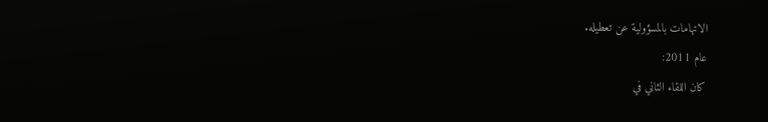الاتهامات بالمسؤولية عن تعطيله.
عام 2011:
كان اللقاء الثاني في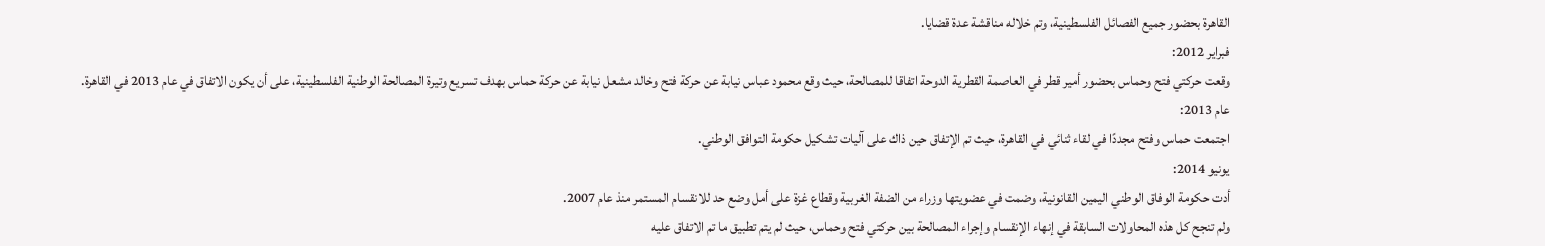القاهرة بحضور جميع الفصائل الفلسطينية، وتم خلاله مناقشة عدة قضايا.
فبراير 2012:
وقعت حركتي فتح وحماس بحضور أمير قطر في العاصمة القطرية الدوحة اتفاقا للمصالحة، حيث وقع محمود عباس نيابة عن حركة فتح وخالد مشعل نيابة عن حركة حماس بهدف تسريع وتيرة المصالحة الوطنية الفلسطينية، على أن يكون الاتفاق في عام 2013 في القاهرة.
عام 2013:
اجتمعت حماس وفتح مجددًا في لقاء ثنائي في القاهرة، حيث تم الإتفاق حين ذاك على آليات تشكيل حكومة التوافق الوطني.
يونيو 2014:
أدت حكومة الوفاق الوطني اليمين القانونية، وضمت في عضويتها وزراء من الضفة الغربية وقطاع غزة على أمل وضع حد للانقسام المستمر منذ عام 2007.
ولم تنجح كل هذه المحاولات السابقة في إنهاء الإنقسام وإجراء المصالحة بين حركتي فتح وحماس، حيث لم يتم تطبيق ما تم الاتفاق عليه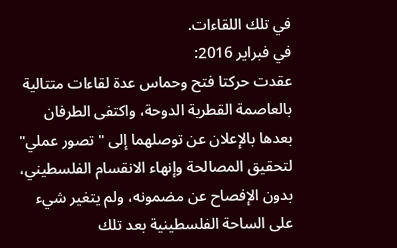في تلك اللقاءات.
في فبراير 2016:
عقدت حركتا فتح وحماس عدة لقاءات متتالية بالعاصمة القطرية الدوحة، واكتفى الطرفان بعدها بالإعلان عن توصلهما إلى "تصور عملي" لتحقيق المصالحة وإنهاء الانقسام الفلسطيني، بدون الإفصاح عن مضمونه، ولم يتغير شيء على الساحة الفلسطينية بعد تلك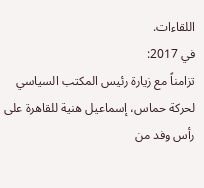اللقاءات.
في 2017:
تزامناً مع زيارة رئيس المكتب السياسي لحركة حماس، إسماعيل هنية للقاهرة على رأس وفد من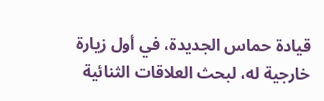قيادة حماس الجديدة، في أول زيارة خارجية له، لبحث العلاقات الثنائية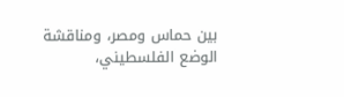بين حماس ومصر، ومناقشة الوضع الفلسطيني،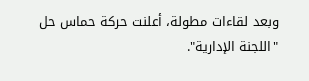وبعد لقاءات مطولة، أعلنت حركة حماس حل "اللجنة الإدارية".